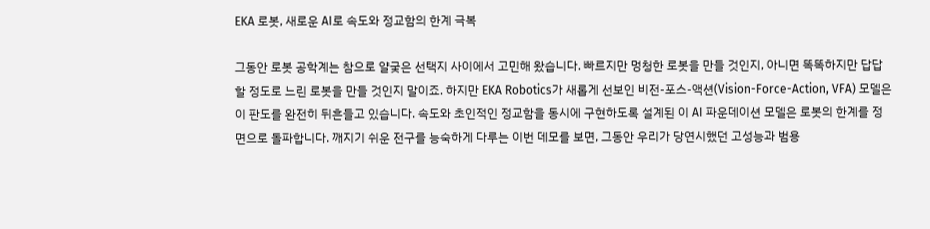EKA 로봇, 새로운 AI로 속도와 정교함의 한계 극복

그동안 로봇 공학계는 참으로 얄궂은 선택지 사이에서 고민해 왔습니다. 빠르지만 멍청한 로봇을 만들 것인지, 아니면 똑똑하지만 답답할 정도로 느린 로봇을 만들 것인지 말이죠. 하지만 EKA Robotics가 새롭게 선보인 비전-포스-액션(Vision-Force-Action, VFA) 모델은 이 판도를 완전히 뒤흔들고 있습니다. 속도와 초인적인 정교함을 동시에 구현하도록 설계된 이 AI 파운데이션 모델은 로봇의 한계를 정면으로 돌파합니다. 깨지기 쉬운 전구를 능숙하게 다루는 이번 데모를 보면, 그동안 우리가 당연시했던 고성능과 범용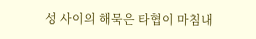성 사이의 해묵은 타협이 마침내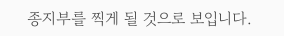종지부를 찍게 될 것으로 보입니다.